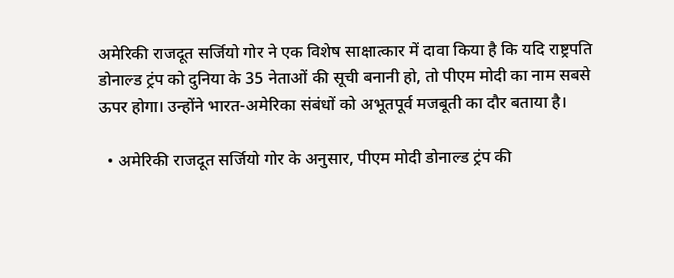अमेरिकी राजदूत सर्जियो गोर ने एक विशेष साक्षात्कार में दावा किया है कि यदि राष्ट्रपति डोनाल्ड ट्रंप को दुनिया के 35 नेताओं की सूची बनानी हो, तो पीएम मोदी का नाम सबसे ऊपर होगा। उन्होंने भारत-अमेरिका संबंधों को अभूतपूर्व मजबूती का दौर बताया है।

  • अमेरिकी राजदूत सर्जियो गोर के अनुसार, पीएम मोदी डोनाल्ड ट्रंप की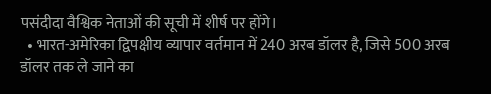पसंदीदा वैश्विक नेताओं की सूची में शीर्ष पर होंगे।
  • भारत-अमेरिका द्विपक्षीय व्यापार वर्तमान में 240 अरब डॉलर है, जिसे 500 अरब डॉलर तक ले जाने का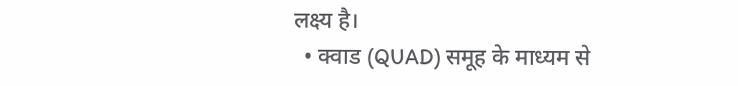लक्ष्य है।
  • क्वाड (QUAD) समूह के माध्यम से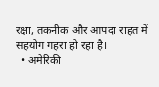रक्षा, तकनीक और आपदा राहत में सहयोग गहरा हो रहा है।
  • अमेरिकी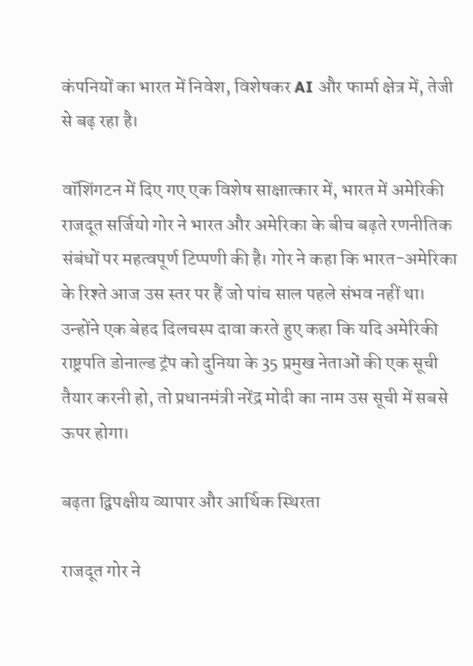कंपनियों का भारत में निवेश, विशेषकर AI और फार्मा क्षेत्र में, तेजी से बढ़ रहा है।

वॉशिंगटन में दिए गए एक विशेष साक्षात्कार में, भारत में अमेरिकी राजदूत सर्जियो गोर ने भारत और अमेरिका के बीच बढ़ते रणनीतिक संबंधों पर महत्वपूर्ण टिप्पणी की है। गोर ने कहा कि भारत-अमेरिका के रिश्ते आज उस स्तर पर हैं जो पांच साल पहले संभव नहीं था। उन्होंने एक बेहद दिलचस्प दावा करते हुए कहा कि यदि अमेरिकी राष्ट्रपति डोनाल्ड ट्रंप को दुनिया के 35 प्रमुख नेताओं की एक सूची तैयार करनी हो, तो प्रधानमंत्री नरेंद्र मोदी का नाम उस सूची में सबसे ऊपर होगा।

बढ़ता द्विपक्षीय व्यापार और आर्थिक स्थिरता

राजदूत गोर ने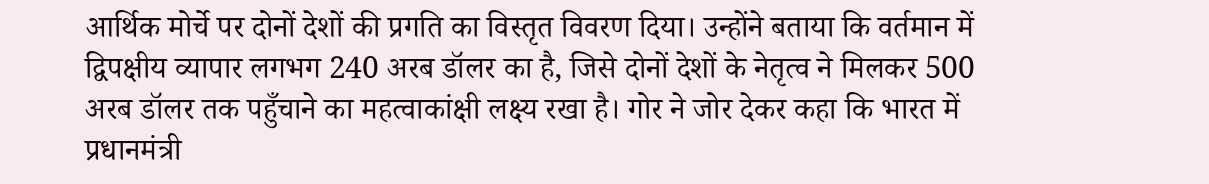आर्थिक मोर्चे पर दोनों देशों की प्रगति का विस्तृत विवरण दिया। उन्होंने बताया कि वर्तमान में द्विपक्षीय व्यापार लगभग 240 अरब डॉलर का है, जिसे दोनों देशों के नेतृत्व ने मिलकर 500 अरब डॉलर तक पहुँचाने का महत्वाकांक्षी लक्ष्य रखा है। गोर ने जोर देकर कहा कि भारत में प्रधानमंत्री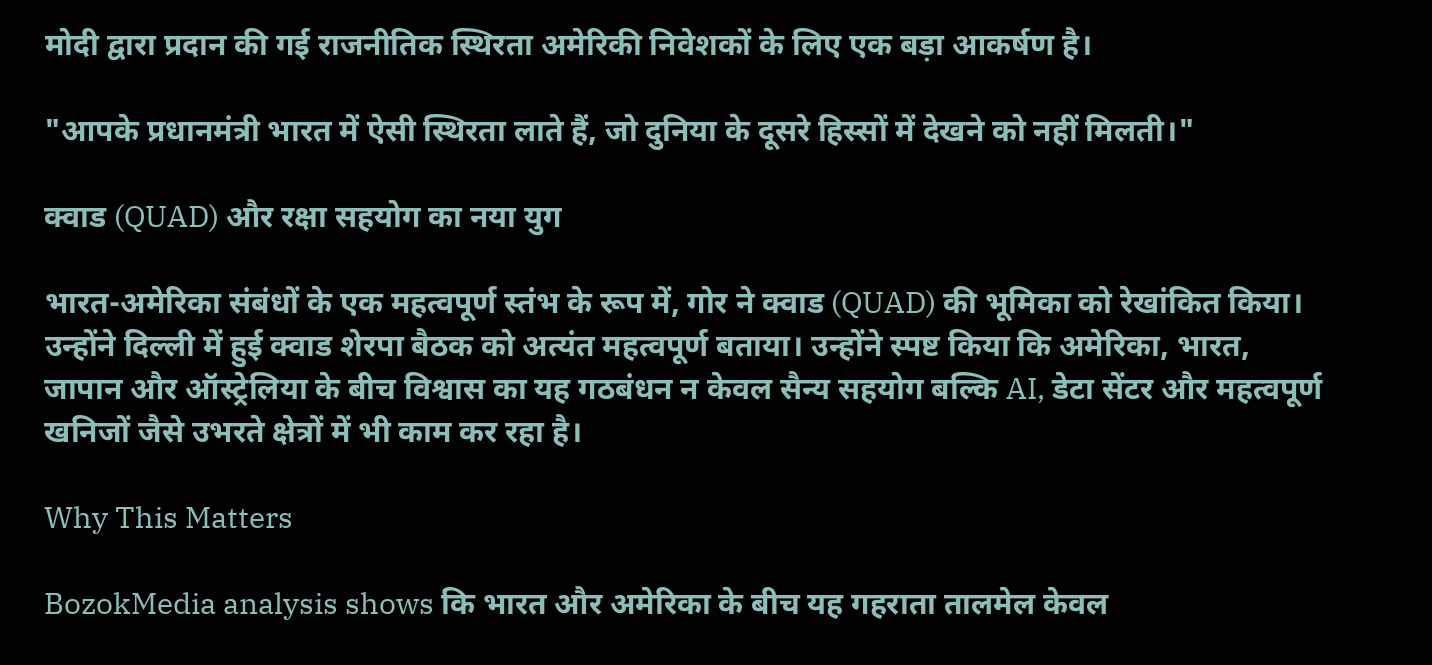मोदी द्वारा प्रदान की गई राजनीतिक स्थिरता अमेरिकी निवेशकों के लिए एक बड़ा आकर्षण है।

"आपके प्रधानमंत्री भारत में ऐसी स्थिरता लाते हैं, जो दुनिया के दूसरे हिस्सों में देखने को नहीं मिलती।"

क्वाड (QUAD) और रक्षा सहयोग का नया युग

भारत-अमेरिका संबंधों के एक महत्वपूर्ण स्तंभ के रूप में, गोर ने क्वाड (QUAD) की भूमिका को रेखांकित किया। उन्होंने दिल्ली में हुई क्वाड शेरपा बैठक को अत्यंत महत्वपूर्ण बताया। उन्होंने स्पष्ट किया कि अमेरिका, भारत, जापान और ऑस्ट्रेलिया के बीच विश्वास का यह गठबंधन न केवल सैन्य सहयोग बल्कि AI, डेटा सेंटर और महत्वपूर्ण खनिजों जैसे उभरते क्षेत्रों में भी काम कर रहा है।

Why This Matters

BozokMedia analysis shows कि भारत और अमेरिका के बीच यह गहराता तालमेल केवल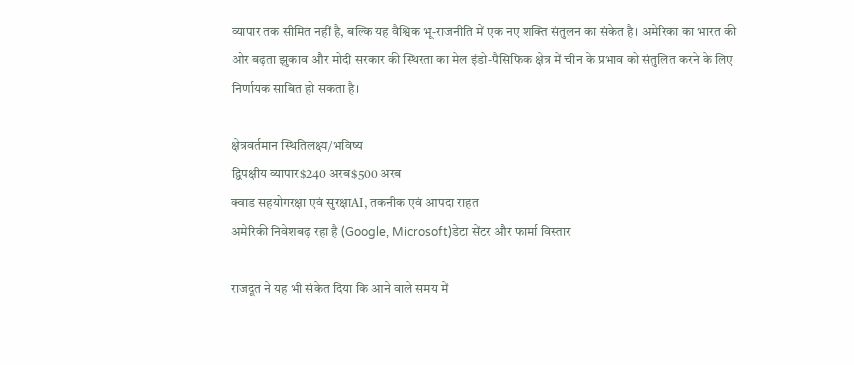व्यापार तक सीमित नहीं है, बल्कि यह वैश्विक भू-राजनीति में एक नए शक्ति संतुलन का संकेत है। अमेरिका का भारत की ओर बढ़ता झुकाव और मोदी सरकार की स्थिरता का मेल इंडो-पैसिफिक क्षेत्र में चीन के प्रभाव को संतुलित करने के लिए निर्णायक साबित हो सकता है।

क्षेत्रवर्तमान स्थितिलक्ष्य/भविष्य
द्विपक्षीय व्यापार$240 अरब$500 अरब
क्वाड सहयोगरक्षा एवं सुरक्षाAI, तकनीक एवं आपदा राहत
अमेरिकी निवेशबढ़ रहा है (Google, Microsoft)डेटा सेंटर और फार्मा विस्तार

राजदूत ने यह भी संकेत दिया कि आने वाले समय में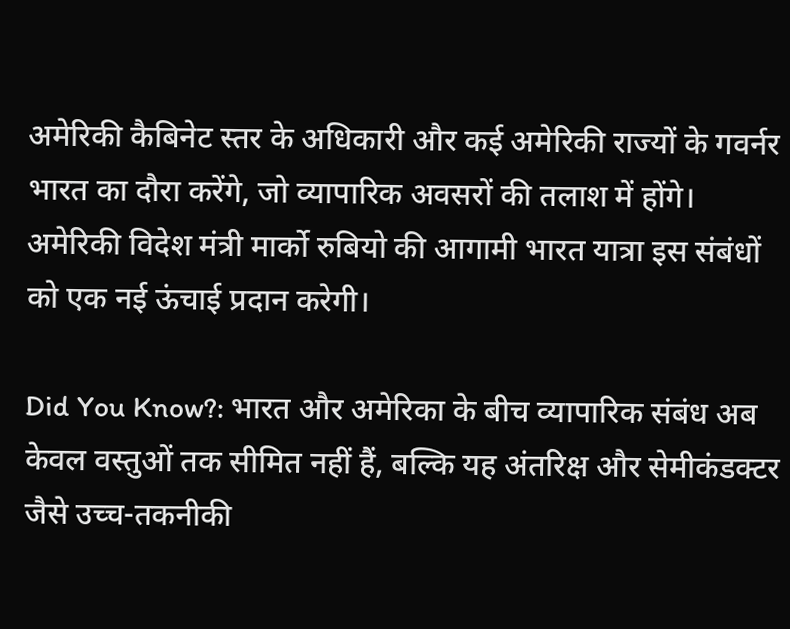अमेरिकी कैबिनेट स्तर के अधिकारी और कई अमेरिकी राज्यों के गवर्नर भारत का दौरा करेंगे, जो व्यापारिक अवसरों की तलाश में होंगे। अमेरिकी विदेश मंत्री मार्को रुबियो की आगामी भारत यात्रा इस संबंधों को एक नई ऊंचाई प्रदान करेगी।

Did You Know?: भारत और अमेरिका के बीच व्यापारिक संबंध अब केवल वस्तुओं तक सीमित नहीं हैं, बल्कि यह अंतरिक्ष और सेमीकंडक्टर जैसे उच्च-तकनीकी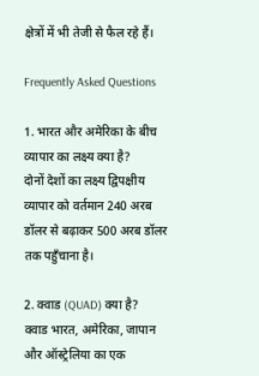क्षेत्रों में भी तेजी से फैल रहे हैं।

Frequently Asked Questions

1. भारत और अमेरिका के बीच व्यापार का लक्ष्य क्या है?
दोनों देशों का लक्ष्य द्विपक्षीय व्यापार को वर्तमान 240 अरब डॉलर से बढ़ाकर 500 अरब डॉलर तक पहुँचाना है।

2. क्वाड (QUAD) क्या है?
क्वाड भारत, अमेरिका, जापान और ऑस्ट्रेलिया का एक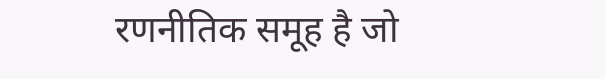रणनीतिक समूह है जो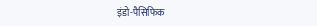इंडो-पैसिफिक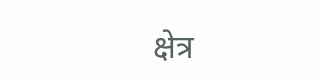क्षेत्र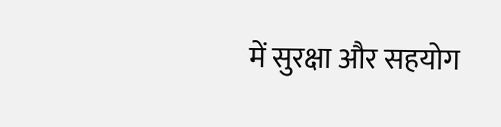में सुरक्षा और सहयोग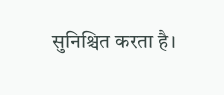सुनिश्चित करता है।